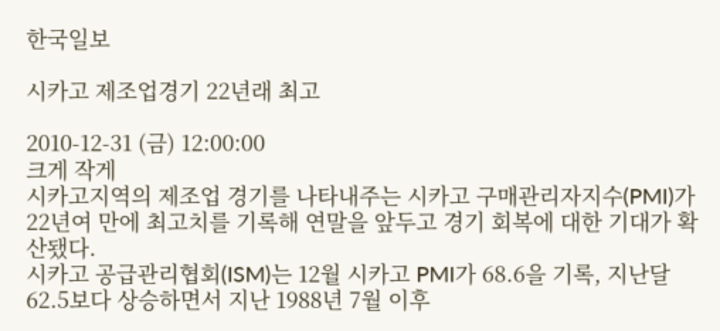한국일보

시카고 제조업경기 22년래 최고

2010-12-31 (금) 12:00:00
크게 작게
시카고지역의 제조업 경기를 나타내주는 시카고 구매관리자지수(PMI)가 22년여 만에 최고치를 기록해 연말을 앞두고 경기 회복에 대한 기대가 확산됐다.
시카고 공급관리협회(ISM)는 12월 시카고 PMI가 68.6을 기록, 지난달 62.5보다 상승하면서 지난 1988년 7월 이후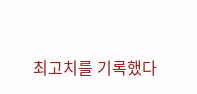최고치를 기록했다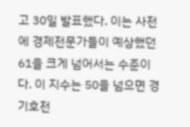고 30일 발표했다. 이는 사전에 경제전문가들이 예상했던 61을 크게 넘어서는 수준이다. 이 지수는 50을 넘으면 경기호전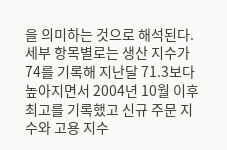을 의미하는 것으로 해석된다. 세부 항목별로는 생산 지수가 74를 기록해 지난달 71.3보다 높아지면서 2004년 10월 이후 최고를 기록했고 신규 주문 지수와 고용 지수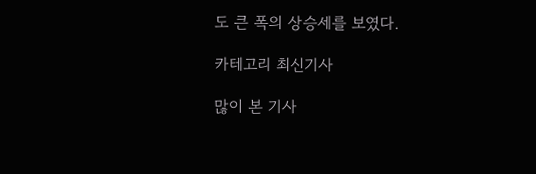도 큰 폭의 상승세를 보였다.

카테고리 최신기사

많이 본 기사